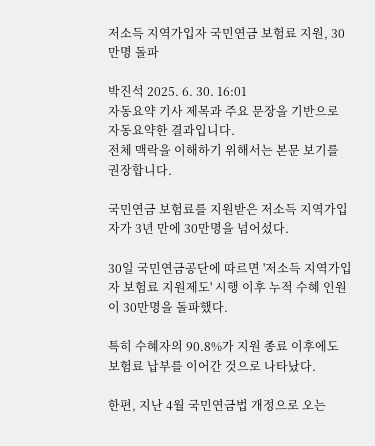저소득 지역가입자 국민연금 보험료 지원, 30만명 돌파

박진석 2025. 6. 30. 16:01
자동요약 기사 제목과 주요 문장을 기반으로 자동요약한 결과입니다.
전체 맥락을 이해하기 위해서는 본문 보기를 권장합니다.

국민연금 보험료를 지원받은 저소득 지역가입자가 3년 만에 30만명을 넘어섰다.

30일 국민연금공단에 따르면 '저소득 지역가입자 보험료 지원제도' 시행 이후 누적 수혜 인원이 30만명을 돌파했다.

특히 수혜자의 90.8%가 지원 종료 이후에도 보험료 납부를 이어간 것으로 나타났다.

한편, 지난 4월 국민연금법 개정으로 오는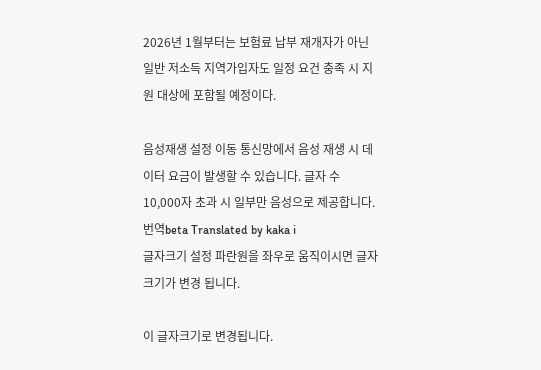2026년 1월부터는 보험료 납부 재개자가 아닌 일반 저소득 지역가입자도 일정 요건 충족 시 지원 대상에 포함될 예정이다.

음성재생 설정 이동 통신망에서 음성 재생 시 데이터 요금이 발생할 수 있습니다. 글자 수 10,000자 초과 시 일부만 음성으로 제공합니다.
번역beta Translated by kaka i
글자크기 설정 파란원을 좌우로 움직이시면 글자크기가 변경 됩니다.

이 글자크기로 변경됩니다.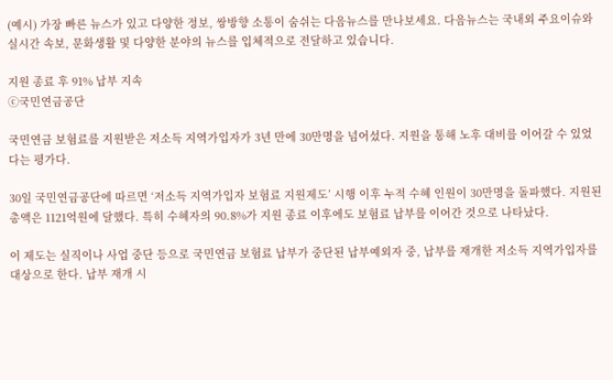(예시) 가장 빠른 뉴스가 있고 다양한 정보, 쌍방향 소통이 숨쉬는 다음뉴스를 만나보세요. 다음뉴스는 국내외 주요이슈와 실시간 속보, 문화생활 및 다양한 분야의 뉴스를 입체적으로 전달하고 있습니다.

지원 종료 후 91% 납부 지속
ⓒ국민연금공단

국민연금 보험료를 지원받은 저소득 지역가입자가 3년 만에 30만명을 넘어섰다. 지원을 통해 노후 대비를 이어갈 수 있었다는 평가다.

30일 국민연금공단에 따르면 ‘저소득 지역가입자 보험료 지원제도’ 시행 이후 누적 수혜 인원이 30만명을 돌파했다. 지원된 총액은 1121억원에 달했다. 특히 수혜자의 90.8%가 지원 종료 이후에도 보험료 납부를 이어간 것으로 나타났다.

이 제도는 실직이나 사업 중단 등으로 국민연금 보험료 납부가 중단된 납부예외자 중, 납부를 재개한 저소득 지역가입자를 대상으로 한다. 납부 재개 시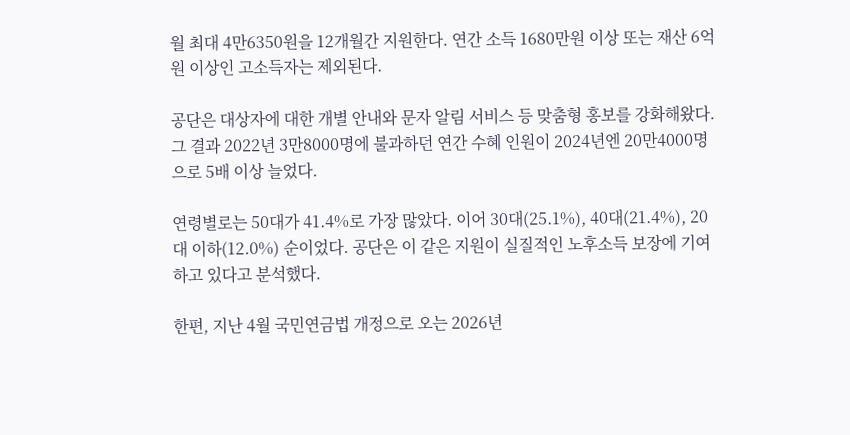월 최대 4만6350원을 12개월간 지원한다. 연간 소득 1680만원 이상 또는 재산 6억원 이상인 고소득자는 제외된다.

공단은 대상자에 대한 개별 안내와 문자 알림 서비스 등 맞춤형 홍보를 강화해왔다. 그 결과 2022년 3만8000명에 불과하던 연간 수혜 인원이 2024년엔 20만4000명으로 5배 이상 늘었다.

연령별로는 50대가 41.4%로 가장 많았다. 이어 30대(25.1%), 40대(21.4%), 20대 이하(12.0%) 순이었다. 공단은 이 같은 지원이 실질적인 노후소득 보장에 기여하고 있다고 분석했다.

한편, 지난 4월 국민연금법 개정으로 오는 2026년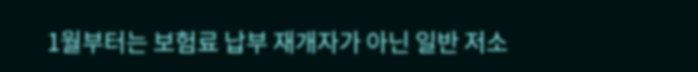1월부터는 보험료 납부 재개자가 아닌 일반 저소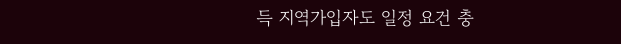득 지역가입자도 일정 요건 충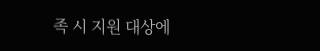족 시 지원 대상에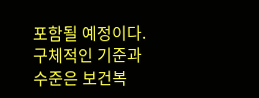포함될 예정이다. 구체적인 기준과 수준은 보건복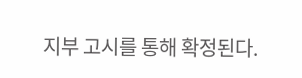지부 고시를 통해 확정된다.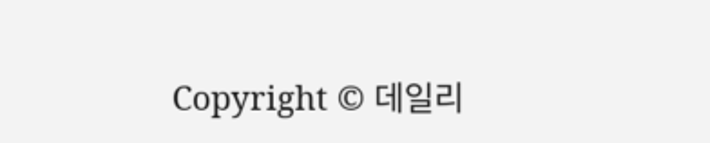Copyright © 데일리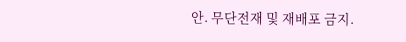안. 무단전재 및 재배포 금지.